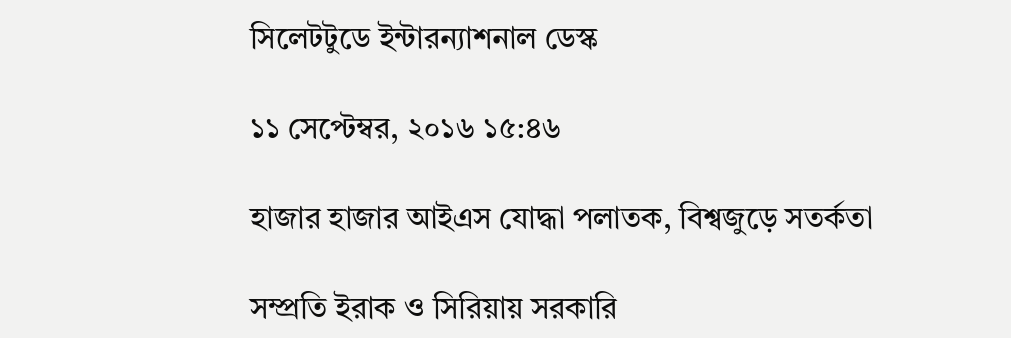সিলেটটুডে ইন্টারন্যাশনাল ডেস্ক

১১ সেপ্টেম্বর, ২০১৬ ১৫:৪৬

হাজার হাজার আইএস যোদ্ধা পলাতক, বিশ্বজুড়ে সতর্কতা

সম্প্রতি ইরাক ও সিরিয়ায় সরকারি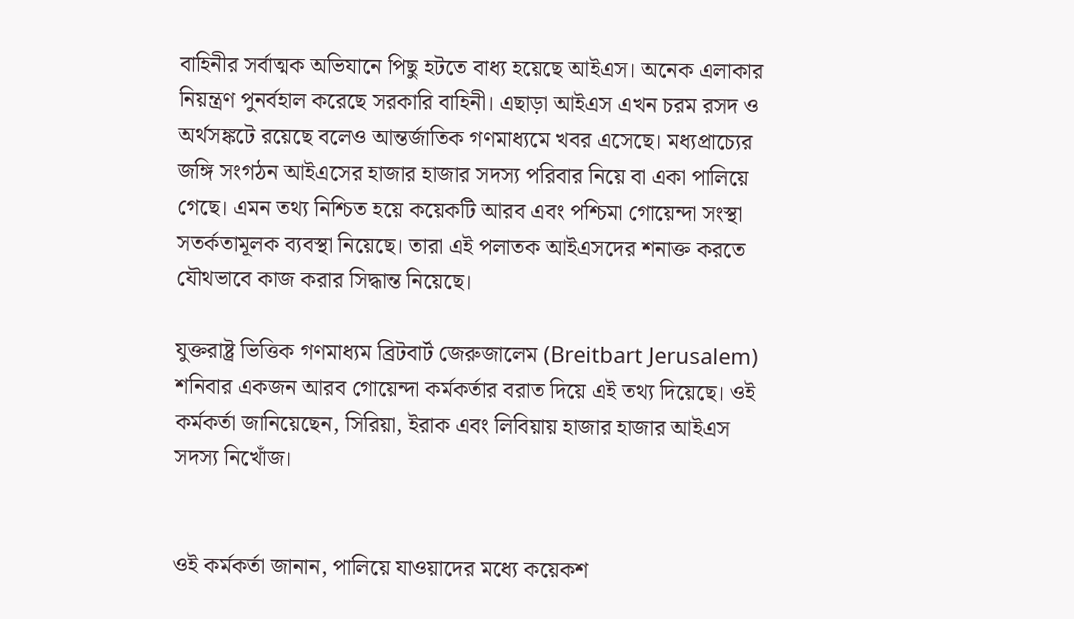বাহিনীর সর্বাত্মক অভিযানে পিছু হটতে বাধ্য হয়েছে আইএস। অনেক এলাকার নিয়ন্ত্রণ পুনর্বহাল করেছে সরকারি বাহিনী। এছাড়া আইএস এখন চরম রসদ ও অর্থসঙ্কটে রয়েছে বলেও আন্তর্জাতিক গণমাধ্যমে খবর এসেছে। মধ্যপ্রাচ্যের জঙ্গি সংগঠন আইএসের হাজার হাজার সদস্য পরিবার নিয়ে বা একা পালিয়ে গেছে। এমন তথ্য নিশ্চিত হয়ে কয়েকটি আরব এবং পশ্চিমা গোয়েন্দা সংস্থা সতর্কতামূলক ব্যবস্থা নিয়েছে। তারা এই পলাতক আইএসদের শনাক্ত করতে যৌথভাবে কাজ করার সিদ্ধান্ত নিয়েছে।

যুক্তরাষ্ট্র ভিত্তিক গণমাধ্যম ব্রিটবার্ট জেরুজালেম (Breitbart Jerusalem) শনিবার একজন আরব গোয়েন্দা কর্মকর্তার বরাত দিয়ে এই তথ্য দিয়েছে। ওই কর্মকর্তা জানিয়েছেন, সিরিয়া, ইরাক এবং লিবিয়ায় হাজার হাজার আইএস সদস্য নিখোঁজ।


ওই কর্মকর্তা জানান, পালিয়ে যাওয়াদের মধ্যে কয়েকশ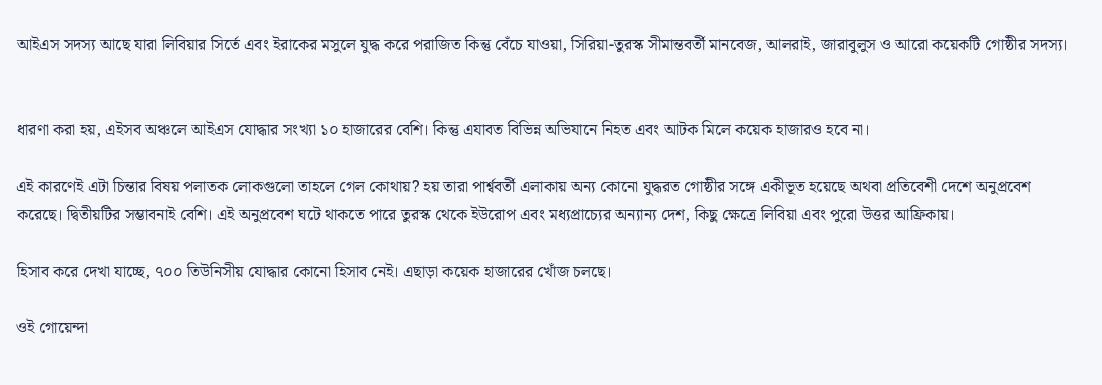আইএস সদস্য আছে যারা লিবিয়ার সির্তে এবং ইরাকের মসুলে যুদ্ধ করে পরাজিত কিন্তু বেঁচে যাওয়া, সিরিয়া-তুরস্ক সীমান্তবর্তী মানবেজ, আলরাই, জারাবুলুস ও আরো কয়েকটি গোষ্ঠীর সদস্য।


ধারণা করা হয়, এইসব অঞ্চলে আইএস যোদ্ধার সংখ্যা ১০ হাজারের বেশি। কিন্তু এযাবত বিভিন্ন অভিযানে নিহত এবং আটক মিলে কয়েক হাজারও হবে না।

এই কারণেই এটা চিন্তার বিষয় পলাতক লোকগুলো তাহলে গেল কোথায়? হয় তারা পার্শ্ববর্তী এলাকায় অন্য কোনো যুদ্ধরত গোষ্ঠীর সঙ্গে একীভূত হয়েছে অথবা প্রতিবেশী দেশে অনুপ্রবেশ করেছে। দ্বিতীয়টির সম্ভাবনাই বেশি। এই অনুপ্রবেশ ঘটে থাকতে পারে তুরস্ক থেকে ইউরোপ এবং মধ্যপ্রাচ্যের অন্যান্য দেশ, কিছু ক্ষেত্রে লিবিয়া এবং পুরো উত্তর আফ্রিকায়।

হিসাব করে দেখা যাচ্ছে, ৭০০ তিউনিসীয় যোদ্ধার কোনো হিসাব নেই। এছাড়া কয়েক হাজারের খোঁজ চলছে।

ওই গোয়েন্দা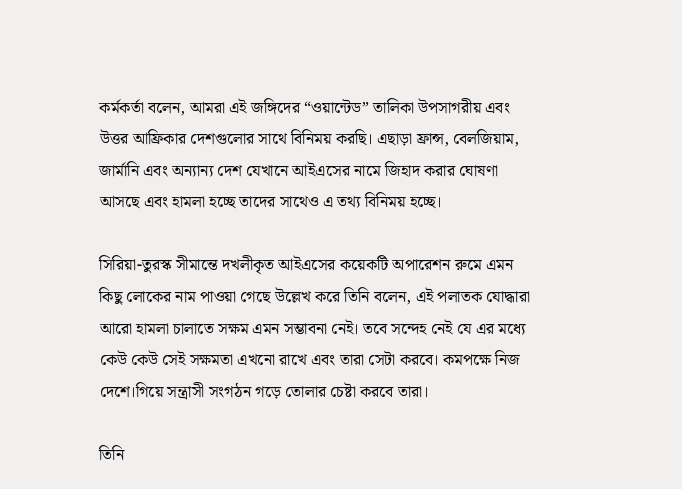কর্মকর্তা বলেন, আমরা এই জঙ্গিদের “ওয়ান্টেড” তালিকা উপসাগরীয় এবং উত্তর আফ্রিকার দেশগুলোর সাথে বিনিময় করছি। এছাড়া ফ্রান্স, বেলজিয়াম, জার্মানি এবং অন্যান্য দেশ যেখানে আইএসের নামে জিহাদ করার ঘোষণা আসছে এবং হামলা হচ্ছে তাদের সাথেও এ তথ্য বিনিময় হচ্ছে।

সিরিয়া-তুরস্ক সীমান্তে দখলীকৃত আইএসের কয়েকটি অপারেশন রুমে এমন কিছু লোকের নাম পাওয়া গেছে উল্লেখ করে তিনি বলেন, এই পলাতক যোদ্ধারা আরো হামলা চালাতে সক্ষম এমন সম্ভাবনা নেই। তবে সন্দেহ নেই যে এর মধ্যে কেউ কেউ সেই সক্ষমতা এখনো রাখে এবং তারা সেটা করবে। কমপক্ষে নিজ দেশে।গিয়ে সন্ত্রাসী সংগঠন গড়ে তোলার চেষ্টা করবে তারা।

তিনি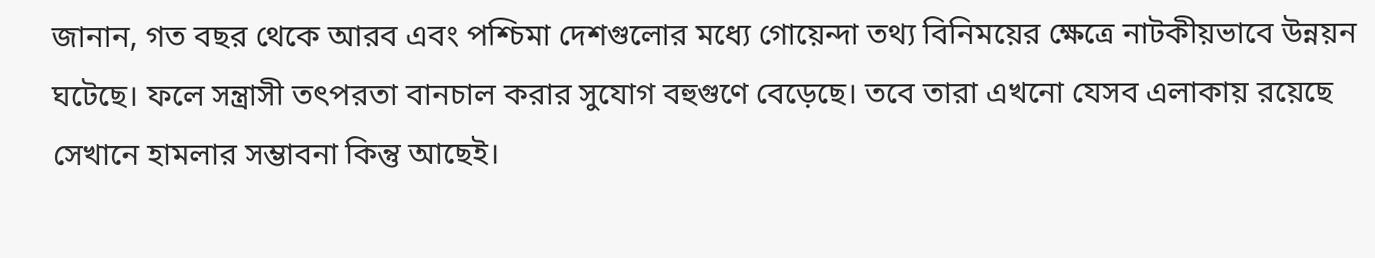জানান, গত বছর থেকে আরব এবং পশ্চিমা দেশগুলোর মধ্যে গোয়েন্দা তথ্য বিনিময়ের ক্ষেত্রে নাটকীয়ভাবে উন্নয়ন ঘটেছে। ফলে সন্ত্রাসী তৎপরতা বানচাল করার সুযোগ বহুগুণে বেড়েছে। তবে তারা এখনো যেসব এলাকায় রয়েছে সেখানে হামলার সম্ভাবনা কিন্তু আছেই।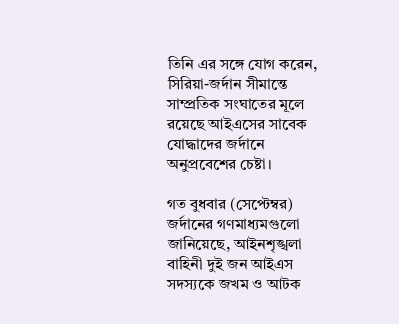তিনি এর সঙ্গে যোগ করেন, সিরিয়া-জর্দান সীমান্তে সাম্প্রতিক সংঘাতের মূলে রয়েছে আইএসের সাবেক যোদ্ধাদের জর্দানে অনুপ্রবেশের চেষ্টা।

গত বুধবার (সেপ্টেম্বর) জর্দানের গণমাধ্যমগুলো জানিয়েছে, আইনশৃঙ্খলা বাহিনী দুই জন আইএস সদস্যকে জখম ও আটক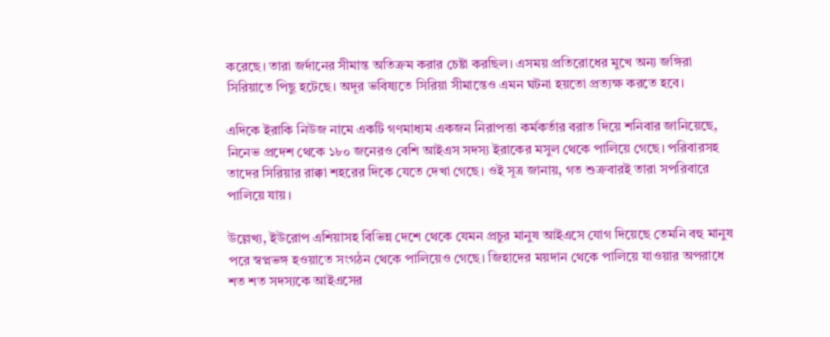করেছে। তারা জর্দানের সীমান্ত অতিক্রম করার চেষ্টা করছিল। এসময় প্রতিরোধের মুখে অন্য জঙ্গিরা সিরিয়াতে পিছু হটেছে। অদূর ভবিষ্যতে সিরিয়া সীমান্তেও এমন ঘটনা হয়তো প্রত্যক্ষ করতে হবে।

এদিকে ইরাকি নিউজ নামে একটি গণমাধ্যম একজন নিরাপত্তা কর্মকর্তার বরাত দিয়ে শনিবার জানিয়েছে, নিনেভ প্রদেশ থেকে ১৮০ জনেরও বেশি আইএস সদস্য ইরাকের মসুল থেকে পালিয়ে গেছে। পরিবারসহ তাদের সিরিয়ার রাক্কা শহরের দিকে যেতে দেখা গেছে। ওই সূত্র জানায়, গত শুক্রবারই তারা সপরিবারে পালিয়ে যায়।

উল্লেখ্য, ইউরোপ এশিয়াসহ বিভিন্ন দেশে থেকে যেমন প্রচুর মানুষ আইএসে যোগ দিয়েছে তেমনি বহু মানুষ পরে স্বপ্নভঙ্গ হওয়াতে সংগঠন থেকে পালিয়েও গেছে। জিহাদের ময়দান থেকে পালিয়ে যাওয়ার অপরাধে শত শত সদস্যকে আইএসের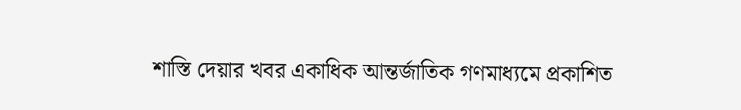শাস্তি দেয়ার খবর একাধিক আন্তর্জাতিক গণমাধ্যমে প্রকাশিত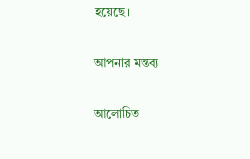হয়েছে।

আপনার মন্তব্য

আলোচিত